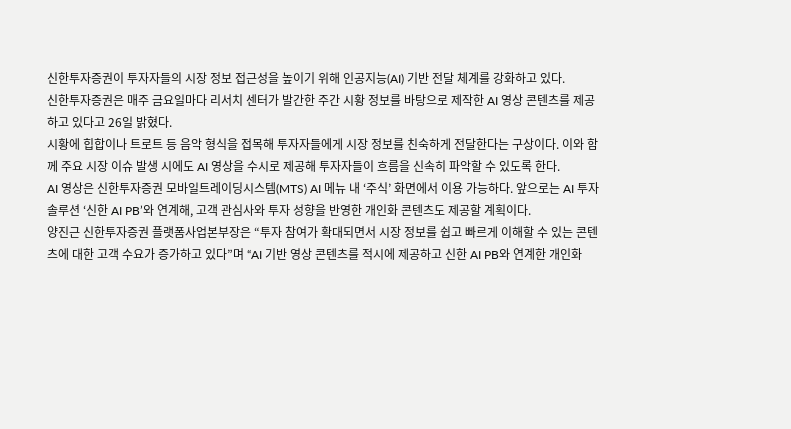신한투자증권이 투자자들의 시장 정보 접근성을 높이기 위해 인공지능(AI) 기반 전달 체계를 강화하고 있다.
신한투자증권은 매주 금요일마다 리서치 센터가 발간한 주간 시황 정보를 바탕으로 제작한 AI 영상 콘텐츠를 제공하고 있다고 26일 밝혔다.
시황에 힙합이나 트로트 등 음악 형식을 접목해 투자자들에게 시장 정보를 친숙하게 전달한다는 구상이다. 이와 함께 주요 시장 이슈 발생 시에도 AI 영상을 수시로 제공해 투자자들이 흐름을 신속히 파악할 수 있도록 한다.
AI 영상은 신한투자증권 모바일트레이딩시스템(MTS) AI 메뉴 내 ‘주식’ 화면에서 이용 가능하다. 앞으로는 AI 투자 솔루션 ‘신한 AI PB’와 연계해, 고객 관심사와 투자 성향을 반영한 개인화 콘텐츠도 제공할 계획이다.
양진근 신한투자증권 플랫폼사업본부장은 “투자 참여가 확대되면서 시장 정보를 쉽고 빠르게 이해할 수 있는 콘텐츠에 대한 고객 수요가 증가하고 있다”며 “AI 기반 영상 콘텐츠를 적시에 제공하고 신한 AI PB와 연계한 개인화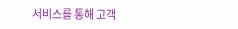서비스를 통해 고객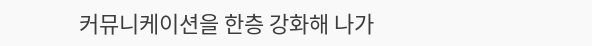커뮤니케이션을 한층 강화해 나가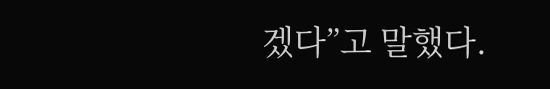겠다”고 말했다.